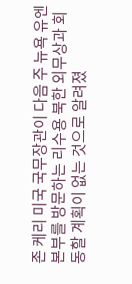존 케리 미국 국무장관이 다음 주 뉴욕 유엔본부를 방문하는 리수용 북한 외무상과 회동할 계획이 없는 것으로 알려졌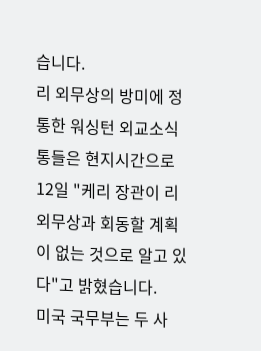습니다.
리 외무상의 방미에 정통한 워싱턴 외교소식통들은 현지시간으로 12일 "케리 장관이 리 외무상과 회동할 계획이 없는 것으로 알고 있다"고 밝혔습니다.
미국 국무부는 두 사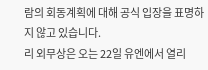람의 회동계획에 대해 공식 입장을 표명하지 않고 있습니다.
리 외무상은 오는 22일 유엔에서 열리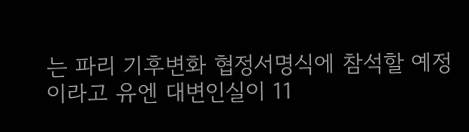는 파리 기후변화 협정서명식에 참석할 예정이라고 유엔 대변인실이 11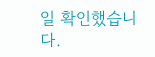일 확인했습니다.